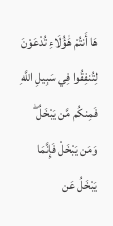هَا أَنتُمْ هَٰؤُلَاءِ تُدْعَوْنَ لِتُنفِقُوا فِي سَبِيلِ اللَّهِ فَمِنكُم مَّن يَبْخَلُ ۖ وَمَن يَبْخَلْ فَإِنَّمَا يَبْخَلُ عَن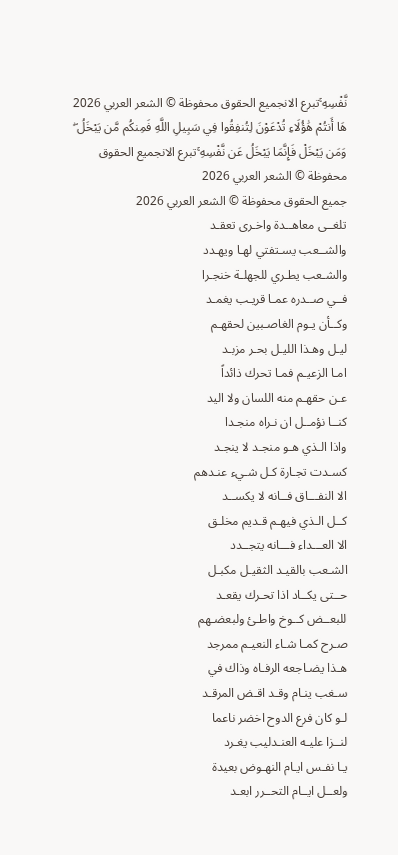نَّفْسِهِ ۚتبرع الانجميع الحقوق محفوظة © الشعر العربي 2026
هَا أَنتُمْ هَٰؤُلَاءِ تُدْعَوْنَ لِتُنفِقُوا فِي سَبِيلِ اللَّهِ فَمِنكُم مَّن يَبْخَلُ ۖ وَمَن يَبْخَلْ فَإِنَّمَا يَبْخَلُ عَن نَّفْسِهِ ۚتبرع الانجميع الحقوق محفوظة © الشعر العربي 2026
جميع الحقوق محفوظة © الشعر العربي 2026
تلغــى معاهــدة واخـرى تعقـد
والشــعب يسـتفتي لهـا ويهـدد
والشـعب يطـري للجهلـة خنجـرا
فــي صــدره عمـا قريـب يغمـد
وكــأن يـوم الغاصـبين لحقهـم
ليـل وهـذا الليـل بحـر مزبـد
امـا الزعيـم فمـا تحرك ذائداً
عـن حقهـم منه اللسان ولا اليد
كنــا نؤمــل ان نـراه منجـدا
واذا الـذي هـو منجـد لا ينجـد
كسـدت تجـارة كـل شـيء عنـدهم
الا النفـــاق فــانه لا يكســد
كــل الـذي فيهـم قـديم مخلـق
الا العـــداء فـــانه يتجــدد
الشـعب بالقيـد الثقيـل مكبـل
حــتى يكــاد اذا تحـرك يقعـد
للبعــض كــوخ واطـئ ولبعضـهم
صـرح كمـا شـاء النعيـم ممرجد
هـذا يضـاجعه الرفـاه وذاك في
سـغب ينـام وقـد اقـض المرقـد
لـو كان فرع الدوح اخضر ناعما
لنــزا عليـه العنـدليب يغـرد
يـا نفـس ايـام النهـوض بعيدة
ولعــل ايــام التحــرر ابعـد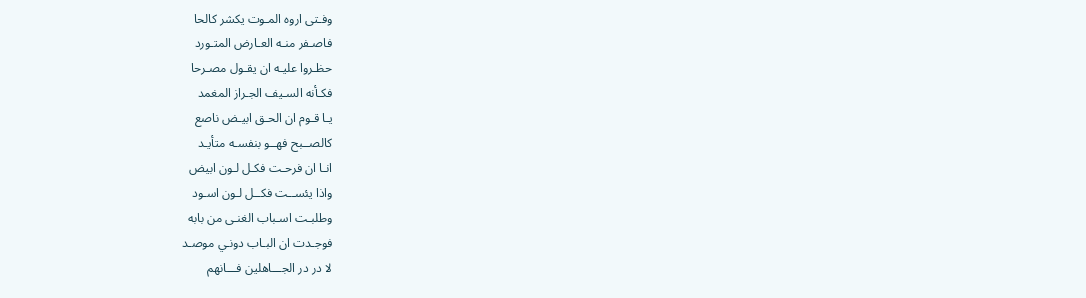وفـتى اروه المـوت يكشر كالحا
فاصـفر منـه العـارض المتـورد
حظـروا عليـه ان يقـول مصـرحا
فكـأنه السـيف الجـراز المغمد
يـا قـوم ان الحـق ابيـض ناصع
كالصــبح فهــو بنفسـه متأيـد
انـا ان فرحـت فكـل لـون ابيض
واذا يئســت فكــل لـون اسـود
وطلبـت اسـباب الغنـى من بابه
فوجـدت ان البـاب دونـي موصـد
لا در در الجـــاهلين فـــانهم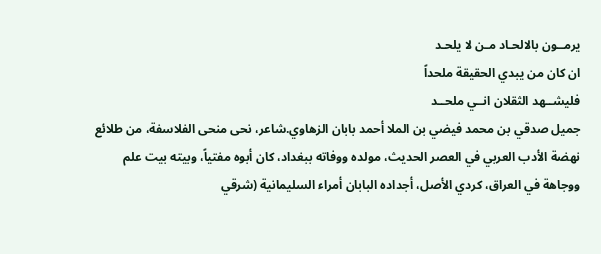يرمــون بالالحـاد مـن لا يلحـد
ان كان من يبدي الحقيقة ملحداً
فليشــهد الثقلان انــي ملحــد
جميل صدقي بن محمد فيضي بن الملا أحمد بابان الزهاوي.شاعر، نحى منحى الفلاسفة، من طلائع نهضة الأدب العربي في العصر الحديث، مولده ووفاته ببغداد، كان أبوه مفتياً، وبيته بيت علم ووجاهة في العراق، كردي الأصل، أجداده البابان أمراء السليمانية (شرقي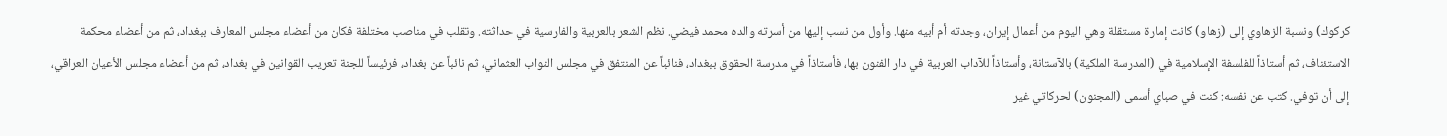كركوك) ونسبة الزهاوي إلى (زهاو) كانت إمارة مستقلة وهي اليوم من أعمال إيران، وجدته أم أبيه منها. وأول من نسب إليها من أسرته والده محمد فيضي. نظم الشعر بالعربية والفارسية في حداثته. وتقلب في مناصب مختلفة فكان من أعضاء مجلس المعارف ببغداد، ثم من أعضاء محكمة الاستئناف، ثم أستاذاً للفلسفة الإسلامية في (المدرسة الملكية) بالآستانة، وأستاذاً للآداب العربية في دار الفنون بها، فأستاذاً في مدرسة الحقوق ببغداد، فنائباً عن المنتفق في مجلس النواب العثماني، ثم نائباً عن بغداد، فرئيساً للجنة تعريب القوانين في بغداد، ثم من أعضاء مجلس الأعيان العراقي، إلى أن توفي. كتب عن نفسه: كنت في صباي أسمى (المجنون) لحركاتي غير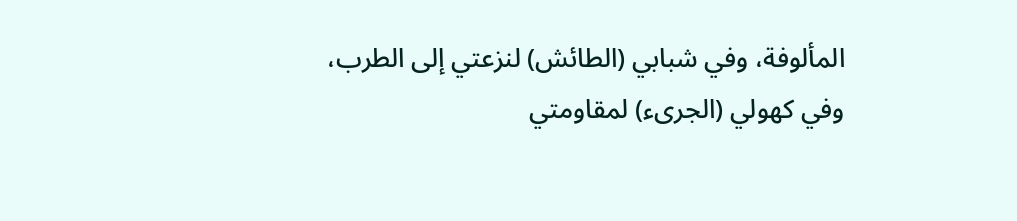المألوفة، وفي شبابي (الطائش) لنزعتي إلى الطرب، وفي كهولي (الجرىء) لمقاومتي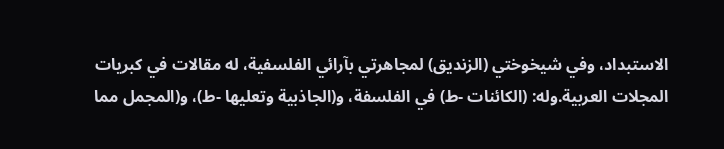الاستبداد، وفي شيخوختي (الزنديق) لمجاهرتي بآرائي الفلسفية، له مقالات في كبريات المجلات العربية.وله: (الكائنات -ط) في الفلسفة، و(الجاذبية وتعليها -ط)، و(المجمل مما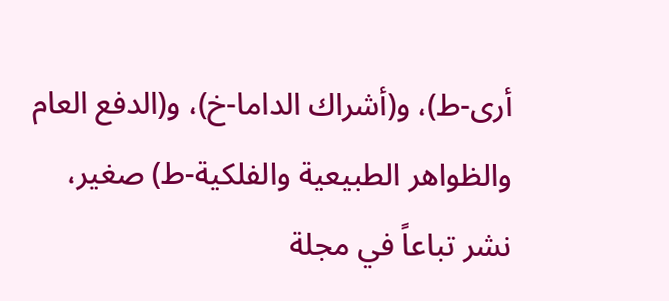أرى-ط)، و(أشراك الداما-خ)، و(الدفع العام والظواهر الطبيعية والفلكية-ط) صغير، نشر تباعاً في مجلة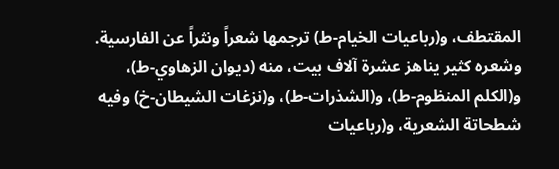المقتطف، و(رباعيات الخيام-ط) ترجمها شعراً ونثراً عن الفارسية. وشعره كثير يناهز عشرة آلاف بيت، منه (ديوان الزهاوي-ط)، و(الكلم المنظوم-ط)، و(الشذرات-ط)، و(نزغات الشيطان-خ) وفيه شطحاتة الشعرية، و(رباعيات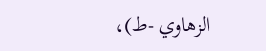الزهاوي -ط)،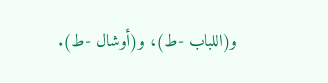و(اللباب -ط)، و(أوشال -ط).